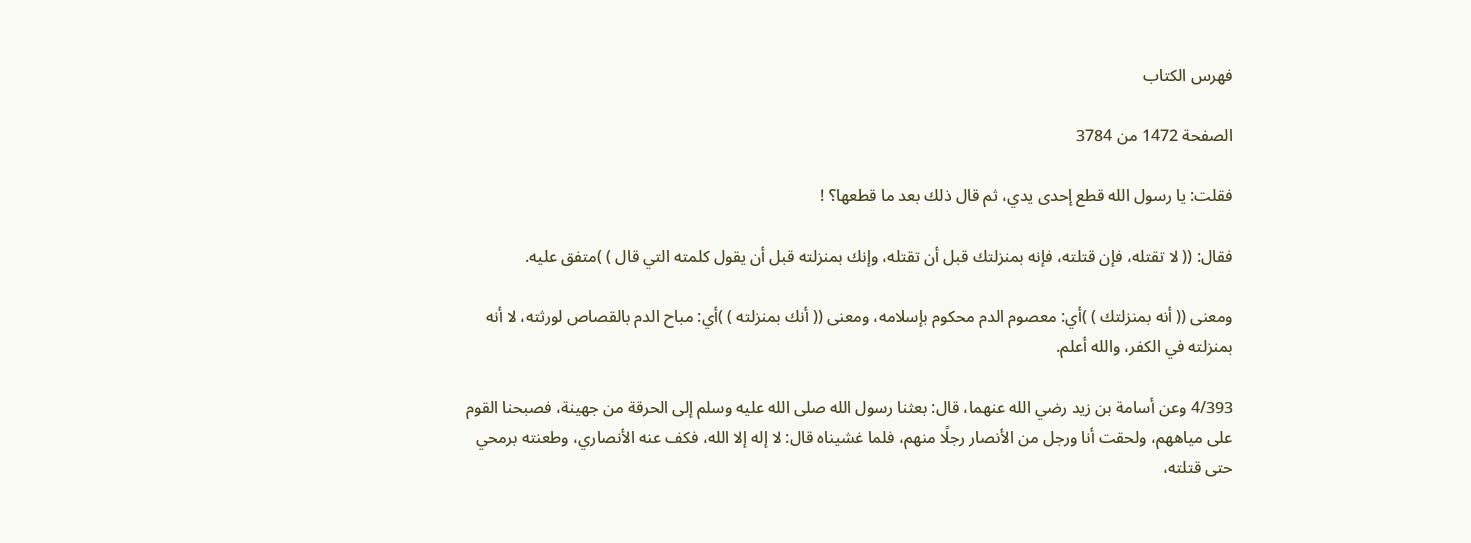فهرس الكتاب

الصفحة 1472 من 3784

فقلت: يا رسول الله قطع إحدى يدي، ثم قال ذلك بعد ما قطعها؟ !

فقال: (( لا تقتله، فإن قتلته، فإنه بمنزلتك قبل أن تقتله، وإنك بمنزلته قبل أن يقول كلمته التي قال ) )متفق عليه.

ومعنى (( أنه بمنزلتك ) )أي: معصوم الدم محكوم بإسلامه، ومعنى (( أنك بمنزلته ) )أي: مباح الدم بالقصاص لورثته، لا أنه بمنزلته في الكفر، والله أعلم.

4/393 وعن أسامة بن زيد رضي الله عنهما، قال: بعثنا رسول الله صلى الله عليه وسلم إلى الحرقة من جهينة، فصبحنا القوم على مياههم، ولحقت أنا ورجل من الأنصار رجلًا منهم، فلما غشيناه قال: لا إله إلا الله، فكف عنه الأنصاري، وطعنته برمحي حتى قتلته،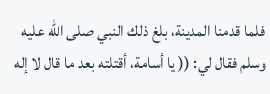فلما قدمنا المدينة، بلغ ذلك النبي صلى الله عليه وسلم فقال لي: (( يا أسامة، أقتلته بعد ما قال لا إله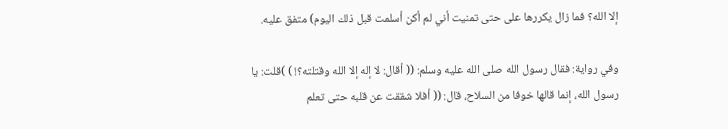إلا الله؟ فما زال يكررها على حتى تمنيت أني لم أكن أسلمت قبل ذلك اليوم) متفق عليه.

وفي رواية: فقال رسول الله صلى الله عليه وسلم: (( أقال: لا إله إلا الله وقتلته؟! ) )قلت: يا رسول الله، إنما قالها خوفا من السلاح، قال: (( أفلا شققت عن قلبه حتى تعلم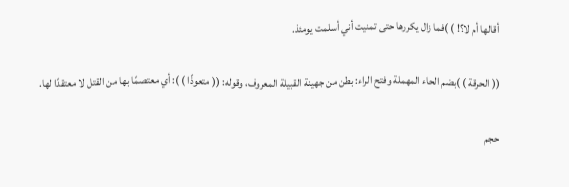أقالها أم لا؟! ) )فما زال يكررها حتى تمنيت أني أسلمت يومئذ.

(( الحرقة ) )بضم الحاء المهملة وفتح الراء: بطن من جهينة القبيلة المعروف، وقوله: (( متعوذًا ) ): أي معتصمًا بها من القتل لا معتقدًا لها.

حجم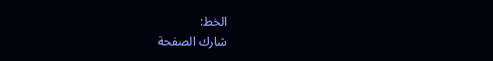الخط:
شارك الصفحة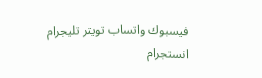فيسبوك واتساب تويتر تليجرام انستجرام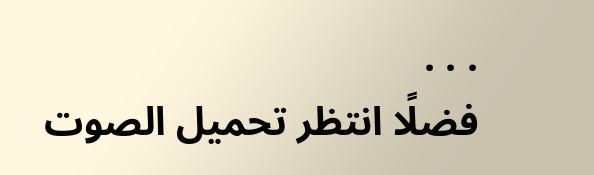. . .
فضلًا انتظر تحميل الصوت